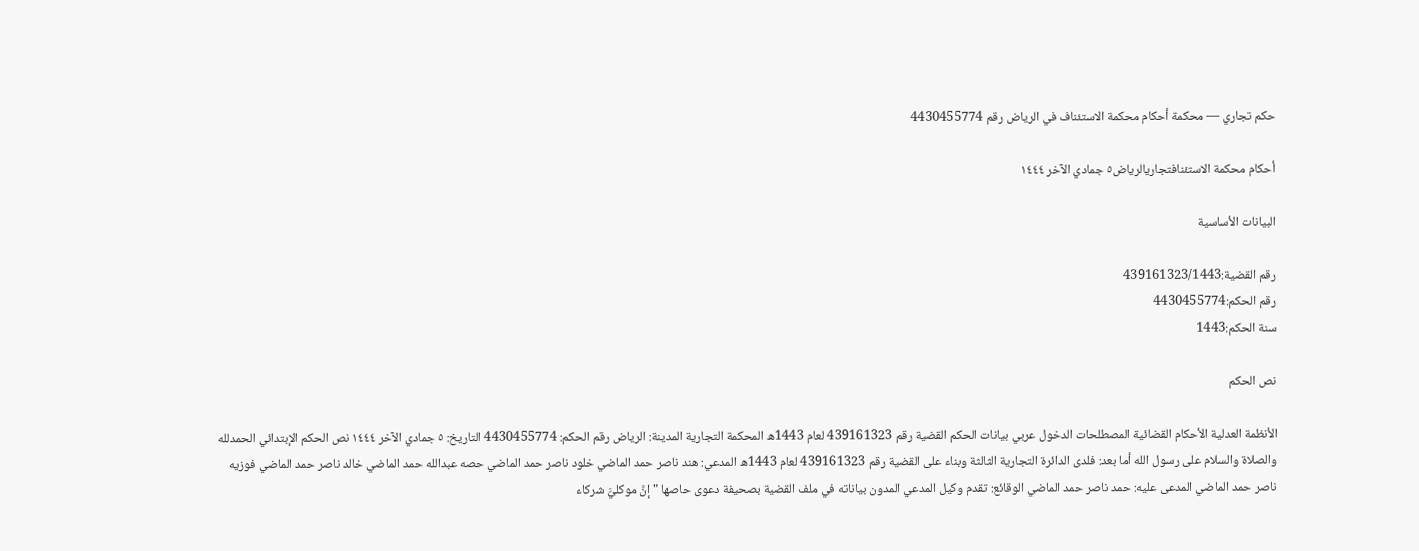حكم تجاري — محكمة أحكام محكمة الاستئناف في الرياض رقم 4430455774

أحكام محكمة الاستئنافتجاريالرياض٥ جمادي الآخر ١٤٤٤

البيانات الأساسية

رقم القضية:439161323/1443
رقم الحكم:4430455774
سنة الحكم:1443

نص الحكم

الأنظمة العدلية الأحكام القضائية المصطلحات الدخول عربي بيانات الحكم القضية رقم 439161323 لعام 1443ه المحكمة التجارية المدينة: الرياض رقم الحكم: 4430455774 التاريخ: ٥ جمادي الآخر ١٤٤٤ نص الحكم الإبتدائي الحمدلله والصلاة والسلام على رسول الله أما بعد: فلدى الدائرة التجارية الثالثة وبناء على القضية رقم 439161323 لعام 1443ه المدعي: هند ناصر حمد الماضي خلود ناصر حمد الماضي حصه عبدالله حمد الماضي خالد ناصر حمد الماضي فوزيه ناصر حمد الماضي المدعى عليه: حمد ناصر حمد الماضي الوقائع: تقدم وكيل المدعي المدون بياناته في ملف القضية بصحيفة دعوى حاصها " إنَّ موكليَّ شركاء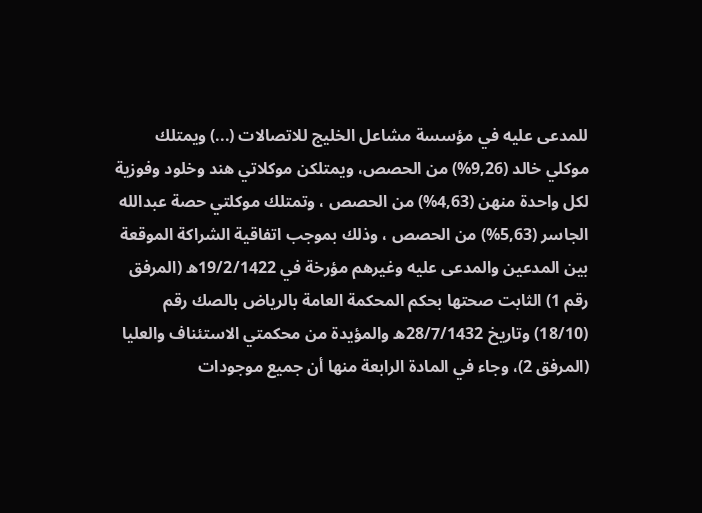للمدعى عليه في مؤسسة مشاعل الخليج للاتصالات (...) ويمتلك موكلي خالد (9,26%) من الحصص، ويمتلكن موكلاتي هند وخلود وفوزية لكل واحدة منهن (4,63%) من الحصص ، وتمتلك موكلتي حصة عبدالله الجاسر (5,63%) من الحصص ، وذلك بموجب اتفاقية الشراكة الموقعة بين المدعين والمدعى عليه وغيرهم مؤرخة في 19/2/1422ه (المرفق رقم 1) الثابت صحتها بحكم المحكمة العامة بالرياض بالصك رقم (18/10) وتاريخ 28/7/1432ه والمؤيدة من محكمتي الاستئناف والعليا (المرفق 2)، وجاء في المادة الرابعة منها أن جميع موجودات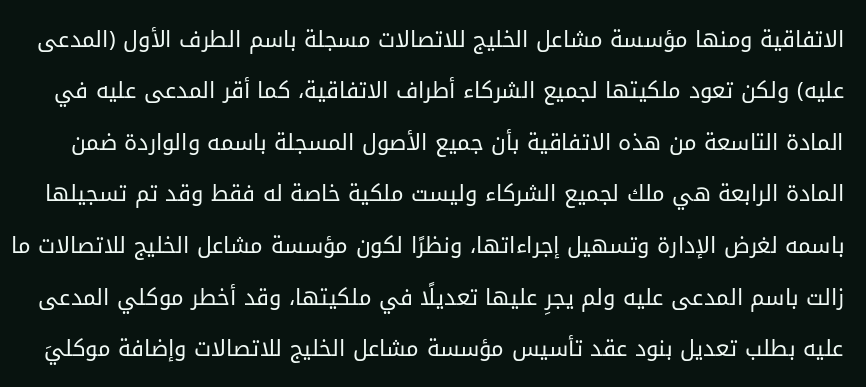الاتفاقية ومنها مؤسسة مشاعل الخليج للاتصالات مسجلة باسم الطرف الأول (المدعى عليه) ولكن تعود ملكيتها لجميع الشركاء أطراف الاتفاقية، كما أقر المدعى عليه في المادة التاسعة من هذه الاتفاقية بأن جميع الأصول المسجلة باسمه والواردة ضمن المادة الرابعة هي ملك لجميع الشركاء وليست ملكية خاصة له فقط وقد تم تسجيلها باسمه لغرض الإدارة وتسهيل إجراءاتها، ونظرًا لكون مؤسسة مشاعل الخليج للاتصالات ما زالت باسم المدعى عليه ولم يجرِ عليها تعديلًا في ملكيتها، وقد أخطر موكلي المدعى عليه بطلب تعديل بنود عقد تأسيس مؤسسة مشاعل الخليج للاتصالات وإضافة موكليَ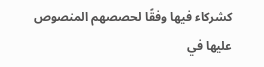كشركاء فيها وفقًا لحصصهم المنصوص عليها في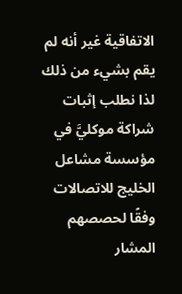الاتفاقية غير أنه لم يقم بشيء من ذلك لذا نطلب إثبات شراكة موكليَّ في مؤسسة مشاعل الخليج للاتصالات وفقًا لحصصهم المشار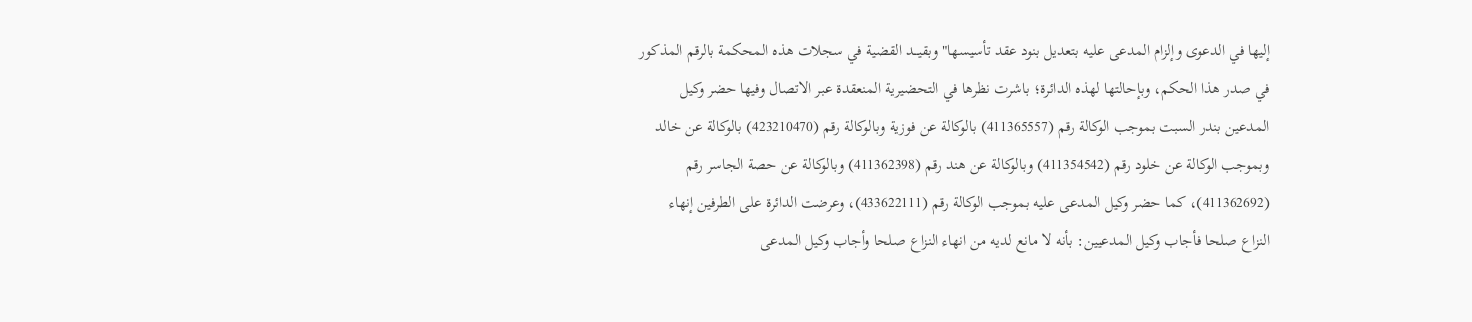إليها في الدعوى وإلزام المدعى عليه بتعديل بنود عقد تأسيسها" وبقيـــد القضية في سجلات هذه المحكمة بالرقم المذكور في صدر هذا الحكم، وبإحالتها لهذه الدائرة؛ باشرت نظرها في التحضيرية المنعقدة عبر الاتصال وفيها حضر وكيل المدعين بندر السبت بموجب الوكالة رقم (411365557) بالوكالة عن فوزية وبالوكالة رقم (423210470) بالوكالة عن خالد وبموجب الوكالة عن خلود رقم (411354542) وبالوكالة عن هند رقم (411362398) وبالوكالة عن حصة الجاسر رقم (411362692)، كما حضر وكيل المدعى عليه بموجب الوكالة رقم (433622111)، وعرضت الدائرة على الطرفين إنهاء النزاع صلحا فأجاب وكيل المدعيين: بأنه لا مانع لديه من انهاء النزاع صلحا وأجاب وكيل المدعى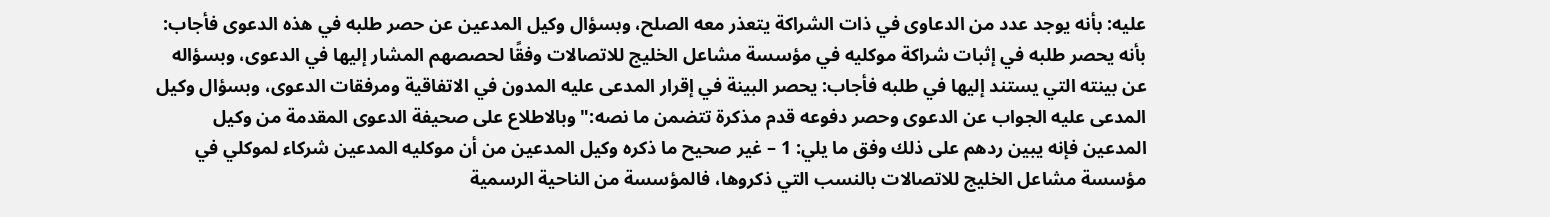عليه: بأنه يوجد عدد من الدعاوى في ذات الشراكة يتعذر معه الصلح، وبسؤال وكيل المدعين عن حصر طلبه في هذه الدعوى فأجاب: بأنه يحصر طلبه في إثبات شراكة موكليه في مؤسسة مشاعل الخليج للاتصالات وفقًا لحصصهم المشار إليها في الدعوى، وبسؤاله عن بينته التي يستند إليها في طلبه فأجاب: يحصر البينة في إقرار المدعى عليه المدون في الاتفاقية ومرفقات الدعوى، وبسؤال وكيل المدعى عليه الجواب عن الدعوى وحصر دفوعه قدم مذكرة تتضمن ما نصه:" وبالاطلاع على صحيفة الدعوى المقدمة من وكيل المدعين فإنه يبين ردهم على ذلك وفق ما يلي: 1 – غير صحيح ما ذكره وكيل المدعين من أن موكليه المدعين شركاء لموكلي في مؤسسة مشاعل الخليج للاتصالات بالنسب التي ذكروها، فالمؤسسة من الناحية الرسمية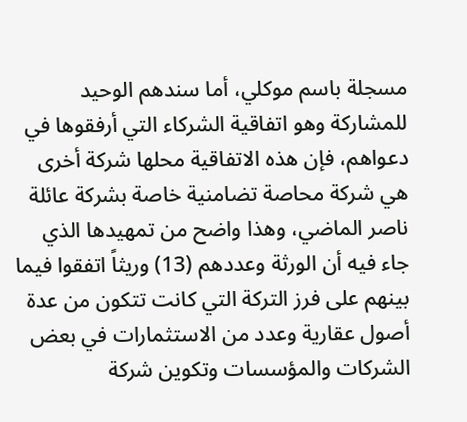مسجلة باسم موكلي، أما سندهم الوحيد للمشاركة وهو اتفاقية الشركاء التي أرفقوها في دعواهم، فإن هذه الاتفاقية محلها شركة أخرى هي شركة محاصة تضامنية خاصة بشركة عائلة ناصر الماضي، وهذا واضح من تمهيدها الذي جاء فيه أن الورثة وعددهم (13) وريثاً اتفقوا فيما بينهم على فرز التركة التي كانت تتكون من عدة أصول عقارية وعدد من الاستثمارات في بعض الشركات والمؤسسات وتكوين شركة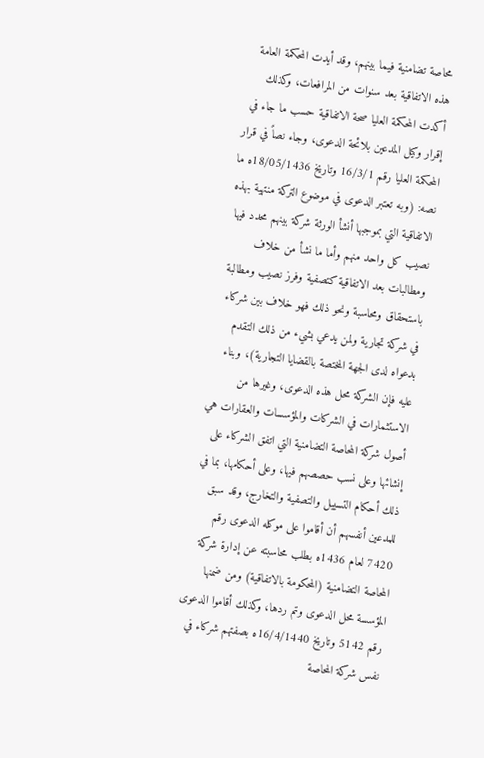محاصة تضامنية فيما بينهم، وقد أيدت المحكمة العامة هذه الاتفاقية بعد سنوات من المرافعات، وكذلك أكدت المحكمة العليا صحة الاتفاقية حسب ما جاء في إقرار وكيل المدعين بلائحة الدعوى، وجاء نصاً في قرار المحكمة العليا رقم 16/3/1 وتاريخ 18/05/1436ه ما نصه: (وبه تعتبر الدعوى في موضوع التركة منتهية بهذه الاتفاقية التي بموجبها أنشأ الورثة شركة بينهم محدد فيها نصيب كل واحد منهم وأما ما نشأ من خلاف ومطالبات بعد الاتفاقية كتصفية وفرز نصيب ومطالبة باستحقاق ومحاسبة ونحو ذلك فهو خلاف بين شركاء في شركة تجارية ولمن يدعي بشيء من ذلك التقدم بدعواه لدى الجهة المختصة بالقضايا التجارية)، وبناء عليه فإن الشركة محل هذه الدعوى، وغيرها من الاستثمارات في الشركات والمؤسسات والعقارات هي أصول شركة المحاصة التضامنية التي اتفق الشركاء على إنشائها وعلى نسب حصصهم فيها، وعلى أحكامها، بما في ذلك أحكام التسييل والتصفية والتخارج، وقد سبق للمدعين أنفسهم أن أقاموا على موكله الدعوى رقم 7420 لعام 1436ه بطلب محاسبته عن إدارة شركة المحاصة التضامنية (المحكومة بالاتفاقية) ومن ضمنها المؤسسة محل الدعوى وتم ردها، وكذلك أقاموا الدعوى رقم 5142 وتاريخ 16/4/1440ه بصفتهم شركاء في نفس شركة المحاصة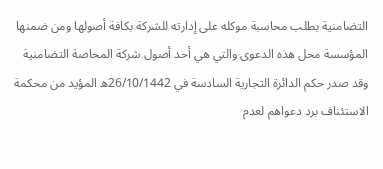التضامنية بطلب محاسبة موكله على إدارته للشركة بكافة أصولها ومن ضمنها المؤسسة محل هذه الدعوى والتي هي أحد أصول شركة المحاصة التضامنية وقد صدر حكم الدائرة التجارية السادسة في 26/10/1442ه المؤيد من محكمة الاستئناف برد دعواهم لعدم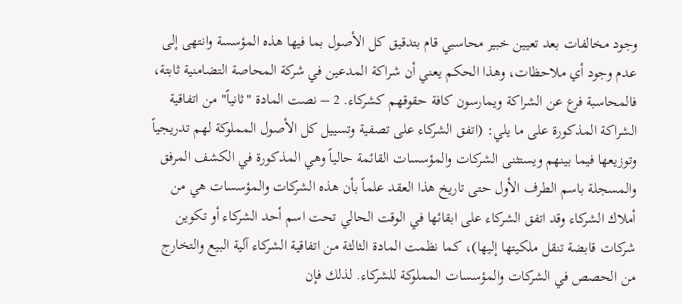وجود مخالفات بعد تعيين خبير محاسبي قام بتدقيق كل الأصول بما فيها هذه المؤسسة وانتهى إلى عدم وجود أي ملاحظات، وهذا الحكم يعني أن شراكة المدعين في شركة المحاصة التضامنية ثابتة، فالمحاسبة فرع عن الشراكة ويمارسون كافة حقوقهم كشركاء. 2 – نصت المادة "ثانياً" من اتفاقية الشراكة المذكورة على ما يلي: (اتفق الشركاء على تصفية وتسييل كل الأصول المملوكة لهم تدريجياً وتوزيعها فيما بينهم ويستثنى الشركات والمؤسسات القائمة حالياً وهي المذكورة في الكشف المرفق والمسجلة باسم الطرف الأول حتى تاريخ هذا العقد علماً بأن هذه الشركات والمؤسسات هي من أملاك الشركاء وقد اتفق الشركاء على ابقائها في الوقت الحالي تحت اسم أحد الشركاء أو تكوين شركات قابضة تنقل ملكيتها إليها)، كما نظمت المادة الثالثة من اتفاقية الشركاء آلية البيع والتخارج من الحصص في الشركات والمؤسسات المملوكة للشركاء. لذلك فإن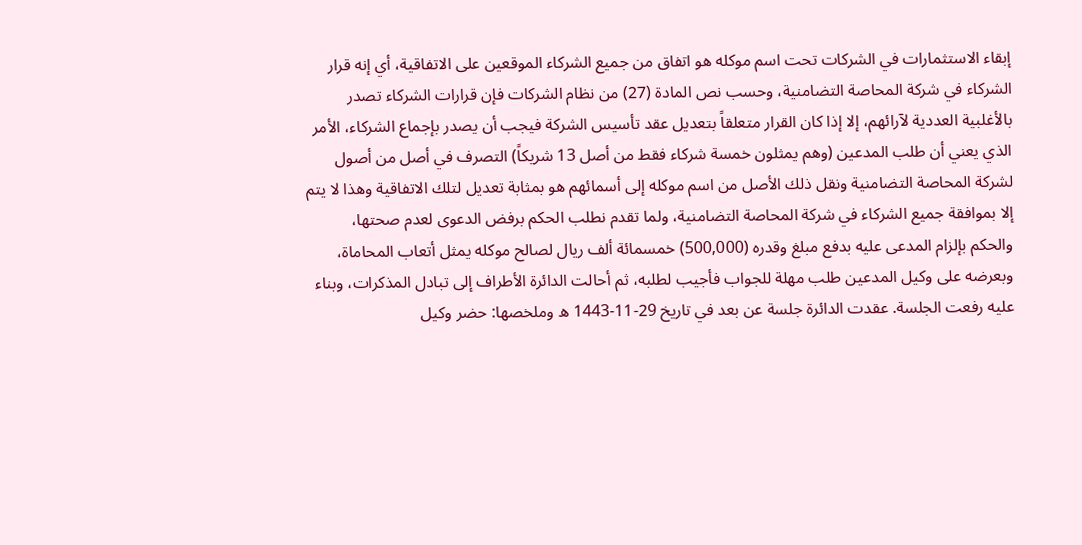إبقاء الاستثمارات في الشركات تحت اسم موكله هو اتفاق من جميع الشركاء الموقعين على الاتفاقية، أي إنه قرار الشركاء في شركة المحاصة التضامنية، وحسب نص المادة (27) من نظام الشركات فإن قرارات الشركاء تصدر بالأغلبية العددية لآرائهم، إلا إذا كان القرار متعلقاً بتعديل عقد تأسيس الشركة فيجب أن يصدر بإجماع الشركاء، الأمر الذي يعني أن طلب المدعين (وهم يمثلون خمسة شركاء فقط من أصل 13 شريكاً) التصرف في أصل من أصول لشركة المحاصة التضامنية ونقل ذلك الأصل من اسم موكله إلى أسمائهم هو بمثابة تعديل لتلك الاتفاقية وهذا لا يتم إلا بموافقة جميع الشركاء في شركة المحاصة التضامنية، ولما تقدم نطلب الحكم برفض الدعوى لعدم صحتها، والحكم بإلزام المدعى عليه بدفع مبلغ وقدره (500,000) خمسمائة ألف ريال لصالح موكله يمثل أتعاب المحاماة، وبعرضه على وكيل المدعين طلب مهلة للجواب فأجيب لطلبه، ثم أحالت الدائرة الأطراف إلى تبادل المذكرات، وبناء عليه رفعت الجلسة. عقدت الدائرة جلسة عن بعد في تاريخ 29-11-1443 ه وملخصها: حضر وكيل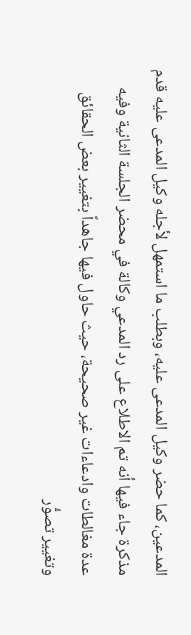المدعين، كما حضر وكيل المدعى عليه، وبطلب ما استمهل لأجله وكيل المدعى عليه قدم مذكرة جاء فيها أنه تم الاطلاع على رد المدعي وكالة في محضر الجلسة الثانية وفيه عدة مغالطات وادعاءات غير صحيحة، حيث حاول فيها جاهداً بتغيير بعض الحقائق وتغيير تصوُّر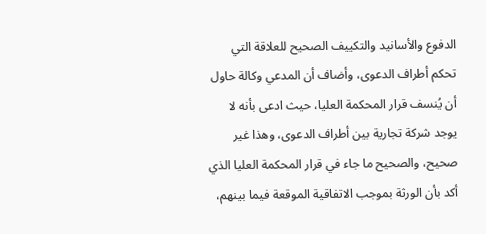الدفوع والأسانيد والتكييف الصحيح للعلاقة التي تحكم أطراف الدعوى، وأضاف أن المدعي وكالة حاول أن يُنسف قرار المحكمة العليا، حيث ادعى بأنه لا يوجد شركة تجارية بين أطراف الدعوى، وهذا غير صحيح، والصحيح ما جاء في قرار المحكمة العليا الذي أكد بأن الورثة بموجب الاتفاقية الموقعة فيما بينهم،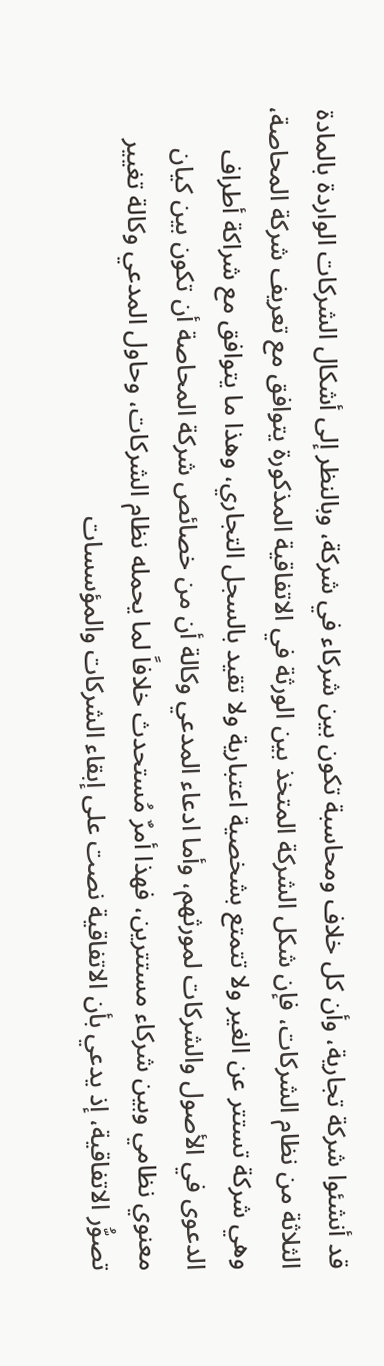قد أنشئوا شركة تجارية، وأن كل خلاف ومحاسبة تكون بين شركاء في شركة، وبالنظر إلى أشكال الشركات الواردة بالمادة الثلاثة من نظام الشركات، فإن شكل الشركة المتخذ بين الورثة في الاتفاقية المذكورة يتوافق مع تعريف شركة المحاصة، وهي شركة تستتر عن الغير ولا تتمتع بشخصية اعتبارية ولا تقيد بالسجل التجاري، وهذا ما يتوافق مع شراكة أطراف الدعوى في الأصول والشركات لمورثهم، وأما ادعاء المدعي وكالة أن من خصائص شركة المحاصة أن تكون بين كيان معنوي نظامي وبين شركاء مستترين، فهذا أمرٌ مُستحدث خلافاً لما يحمله نظام الشركات، وحاول المدعي وكالة تغيير تصوُّر الاتفاقية، إذ يدعي بأن الاتفاقية نصت على إبقاء الشركات والمؤسسات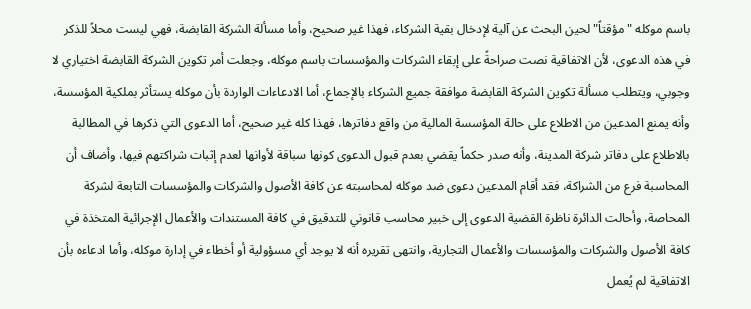باسم موكله "مؤقتاً" لحين البحث عن آلية لإدخال بقية الشركاء، فهذا غير صحيح، وأما مسألة الشركة القابضة، فهي ليست محلاً للذكر في هذه الدعوى، لأن الاتفاقية نصت صراحةً على إبقاء الشركات والمؤسسات باسم موكله، وجعلت أمر تكوين الشركة القابضة اختياري لا وجوبي، ويتطلب مسألة تكوين الشركة القابضة موافقة جميع الشركاء بالإجماع، أما الادعاءات الواردة بأن موكله يستأثر بملكية المؤسسة، وأنه يمنع المدعين من الاطلاع على حالة المؤسسة المالية من واقع دفاترها، فهذا كله غير صحيح، أما الدعوى التي ذكرها في المطالبة بالاطلاع على دفاتر شركة المدينة، وأنه صدر حكماً يقضي بعدم قبول الدعوى كونها سباقة لأوانها لعدم إثبات شراكتهم فيها، وأضاف أن المحاسبة فرع من الشراكة، فقد أقام المدعين دعوى ضد موكله لمحاسبته عن كافة الأصول والشركات والمؤسسات التابعة لشركة المحاصة، وأحالت الدائرة ناظرة القضية الدعوى إلى خبير محاسب قانوني للتدقيق في كافة المستندات والأعمال الإجرائية المتخذة في كافة الأصول والشركات والمؤسسات والأعمال التجارية، وانتهى تقريره أنه لا يوجد أي مسؤولية أو أخطاء في إدارة موكله، وأما ادعاءه بأن الاتفاقية لم يُعمل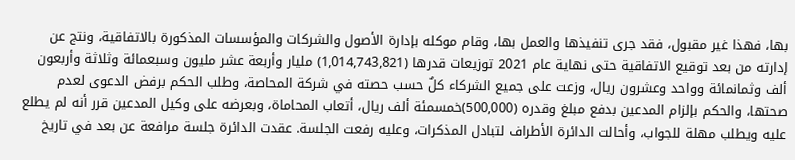بها، فهذا غير مقبول، فقد جرى تنفيذها والعمل بها، وقام موكله بإدارة الأصول والشركات والمؤسسات المذكورة بالاتفاقية، ونتج عن إدارته من بعد توقيع الاتفاقية حتى نهاية عام 2021 توزيعات قدرها (1,014,743,821) مليار وأربعة عشر مليون وسبعمائة وثلاثة وأربعون ألف وثمانمائة وواحد وعشرون ريال، وزعت على جميع الشركاء كلٌ حسب حصته في شركة المحاصة، وطلب الحكم برفض الدعوى لعدم صحتها، والحكم بإلزام المدعين بدفع مبلغ وقدره (500,000)خمسمئة ألف ريال، أتعاب المحاماة، وبعرضه على وكيل المدعين قرر أنه لم يطلع عليه ويطلب مهلة للجواب، وأحالت الدائرة الأطراف لتبادل المذكرات، وعليه رفعت الجلسة. عقدت الدائرة جلسة مرافعة عن بعد في تاريخ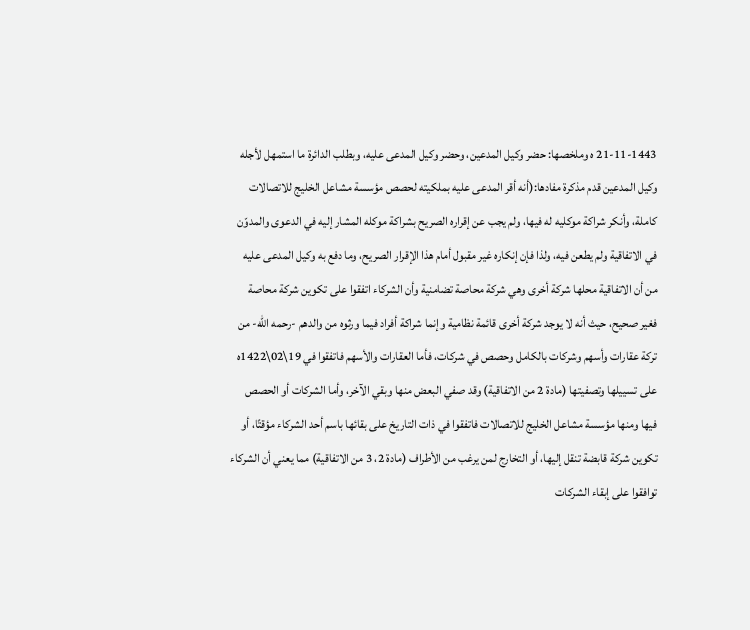21-11-1443 ه وملخصها: حضر وكيل المدعين، وحضر وكيل المدعى عليه، وبطلب الدائرة ما استمهل لأجله وكيل المدعين قدم مذكرة مفادها:(أنه أقر المدعى عليه بملكيته لحصص مؤسسة مشاعل الخليج للاتصالات كاملة، وأنكر شراكة موكليه له فيها، ولم يجب عن إقراره الصريح بشراكة موكله المشار إليه في الدعوى والمدوّن في الاتفاقية ولم يطعن فيه، ولذا فإن إنكاره غير مقبول أمام هذا الإقرار الصريح، وما دفع به وكيل المدعى عليه من أن الاتفاقية محلها شركة أخرى وهي شركة محاصة تضامنية وأن الشركاء اتفقوا على تكوين شركة محاصة فغير صحيح، حيث أنه لا يوجد شركة أخرى قائمة نظامية وإنما شراكة أفراد فيما ورثوه من والدهم -رحمه الله- من تركة عقارات وأسهم وشركات بالكامل وحصص في شركات، فأما العقارات والأسهم فاتفقوا في 19\02\1422ه على تسييلها وتصفيتها (مادة 2 من الاتفاقية) وقد صفي البعض منها وبقي الآخر، وأما الشركات أو الحصص فيها ومنها مؤسسة مشاعل الخليج للاتصالات فاتفقوا في ذات التاريخ على بقائها باسم أحد الشركاء مؤقتًا، أو تكوين شركة قابضة تنقل إليها، أو التخارج لمن يرغب من الأطراف (مادة 2، 3 من الاتفاقية) مما يعني أن الشركاء توافقوا على إبقاء الشركات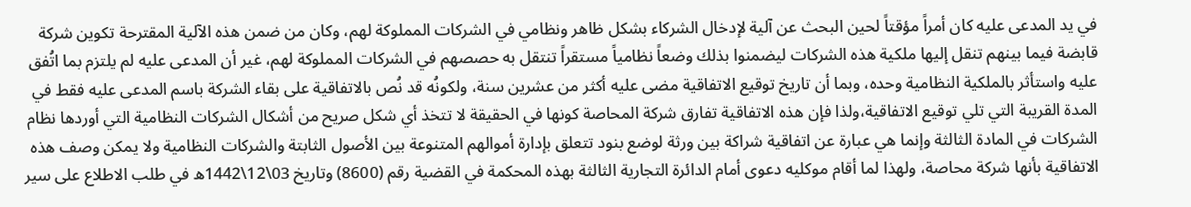في يد المدعى عليه كان أمراً مؤقتاً لحين البحث عن آلية لإدخال الشركاء بشكل ظاهر ونظامي في الشركات المملوكة لهم، وكان من ضمن هذه الآلية المقترحة تكوين شركة قابضة فيما بينهم تنقل إليها ملكية هذه الشركات ليضمنوا بذلك وضعاً نظامياً مستقراً تنتقل به حصصهم في الشركات المملوكة لهم، غير أن المدعى عليه لم يلتزم بما اتُفق عليه واستأثر بالملكية النظامية وحده، وبما أن تاريخ توقيع الاتفاقية مضى عليه أكثر من عشرين سنة، ولكونُه قد نُص بالاتفاقية على بقاء الشركة باسم المدعى عليه فقط في المدة القريبة التي تلي توقيع الاتفاقية،ولذا فإن هذه الاتفاقية تفارق شركة المحاصة كونها في الحقيقة لا تتخذ أي شكل صريح من أشكال الشركات النظامية التي أوردها نظام الشركات في المادة الثالثة وإنما هي عبارة عن اتفاقية شراكة بين ورثة لوضع بنود تتعلق بإدارة أموالهم المتنوعة بين الأصول الثابتة والشركات النظامية ولا يمكن وصف هذه الاتفاقية بأنها شركة محاصة، ولهذا لما أقام موكليه دعوى أمام الدائرة التجارية الثالثة بهذه المحكمة في القضية رقم (8600) وتاريخ 03\12\1442ه في طلب الاطلاع على سير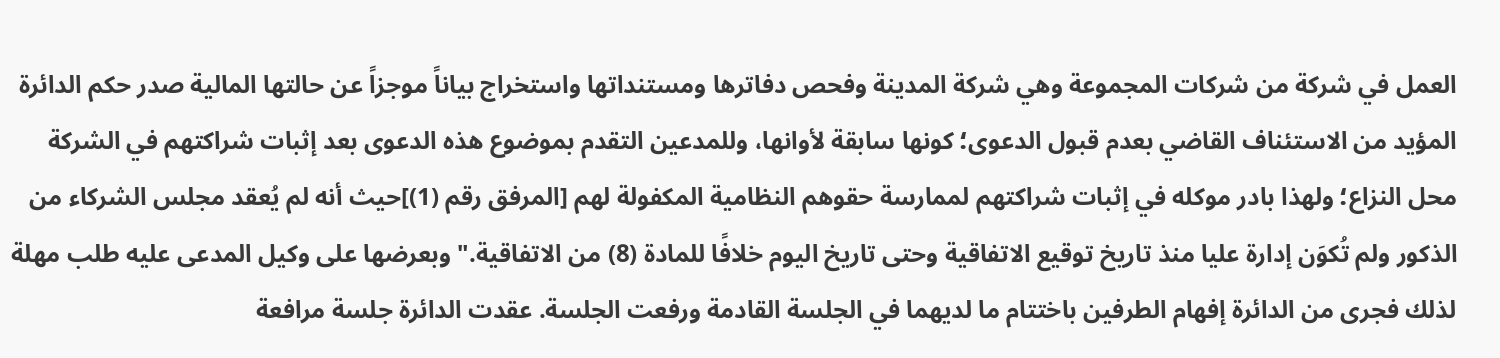العمل في شركة من شركات المجموعة وهي شركة المدينة وفحص دفاترها ومستنداتها واستخراج بياناً موجزاً عن حالتها المالية صدر حكم الدائرة المؤيد من الاستئناف القاضي بعدم قبول الدعوى؛ كونها سابقة لأوانها، وللمدعين التقدم بموضوع هذه الدعوى بعد إثبات شراكتهم في الشركة محل النزاع؛ ولهذا بادر موكله في إثبات شراكتهم لممارسة حقوهم النظامية المكفولة لهم [المرفق رقم (1)]حيث أنه لم يُعقد مجلس الشركاء من الذكور ولم تُكوَن إدارة عليا منذ تاريخ توقيع الاتفاقية وحتى تاريخ اليوم خلافًا للمادة (8) من الاتفاقية." وبعرضها على وكيل المدعى عليه طلب مهلة لذلك فجرى من الدائرة إفهام الطرفين باختتام ما لديهما في الجلسة القادمة ورفعت الجلسة. عقدت الدائرة جلسة مرافعة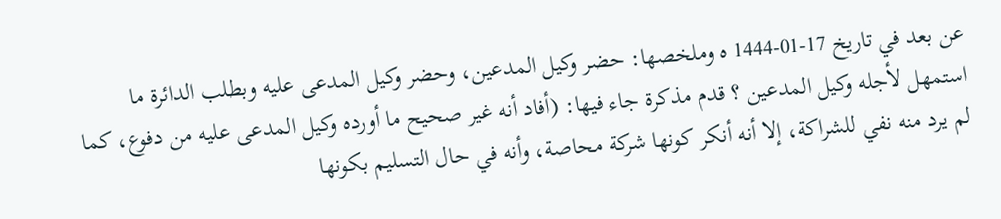عن بعد في تاريخ 17-01-1444 ه وملخصها: حضر وكيل المدعين، وحضر وكيل المدعى عليه وبطلب الدائرة ما استمهل لأجله وكيل المدعين ؟ قدم مذكرة جاء فيها: (أفاد أنه غير صحيح ما أورده وكيل المدعى عليه من دفوع، كما لم يرد منه نفي للشراكة، إلا أنه أنكر كونها شركة محاصة، وأنه في حال التسليم بكونها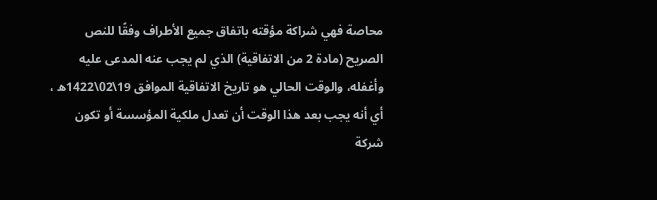محاصة فهي شراكة مؤقته باتفاق جميع الأطراف وفقًا للنص الصريح (مادة 2 من الاتفاقية) الذي لم يجب عنه المدعى عليه وأغفله، والوقت الحالي هو تاريخ الاتفاقية الموافق 19\02\1422ه ، أي أنه يجب بعد هذا الوقت أن تعدل ملكية المؤسسة أو تكون شركة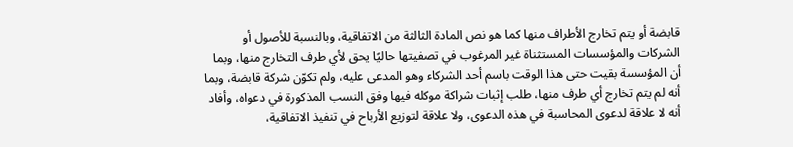قابضة أو يتم تخارج الأطراف منها كما هو نص المادة الثالثة من الاتفاقية، وبالنسبة للأصول أو الشركات والمؤسسات المستثناة غير المرغوب في تصفيتها حاليًا يحق لأي طرف التخارج منها، وبما أن المؤسسة بقيت حتى هذا الوقت باسم أحد الشركاء وهو المدعى عليه، ولم تكوّن شركة قابضة، وبما أنه لم يتم تخارج أي طرف منها، طلب إثبات شراكة موكله فيها وفق النسب المذكورة في دعواه، وأفاد أنه لا علاقة لدعوى المحاسبة في هذه الدعوى، ولا علاقة لتوزيع الأرباح في تنفيذ الاتفاقية،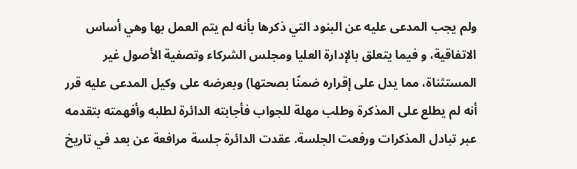ولم يجب المدعى عليه عن البنود التي ذكرها بأنه لم يتم العمل بها وهي أساس الاتفاقية، و فيما يتعلق بالإدارة العليا ومجلس الشركاء وتصفية الأصول غير المستثناة، مما يدل على إقراره ضمنًا بصحتها) وبعرضه على وكيل المدعى عليه قرر أنه لم يطلع على المذكرة وطلب مهلة للجواب فأجابته الدائرة لطلبه وأفهمته بتقدمه عبر تبادل المذكرات ورفعت الجلسة. عقدت الدائرة جلسة مرافعة عن بعد في تاريخ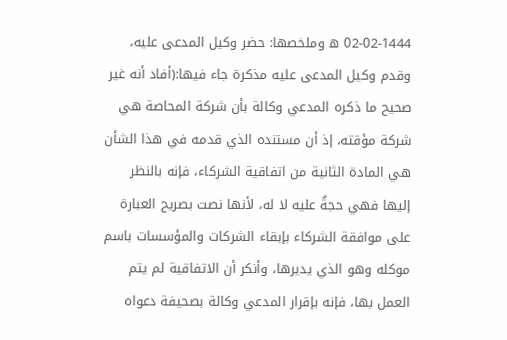02-02-1444 ه وملخصها: حضر وكيل المدعى عليه، وقدم وكيل المدعى عليه مذكرة جاء فيها:(أفاد أنه غير صحيح ما ذكره المدعي وكالة بأن شركة المحاصة هي شركة مؤقته، إذ أن مستنده الذي قدمه في هذا الشأن هي المادة الثانية من اتفاقية الشركاء، فإنه بالنظر إليها فهي حجةٌ عليه لا له، لأنها نصت بصريح العبارة على موافقة الشركاء بإبقاء الشركات والمؤسسات باسم موكله وهو الذي يديرها، وأنكر أن الاتفاقية لم يتم العمل بها، فإنه بإقرار المدعي وكالة بصحيفة دعواه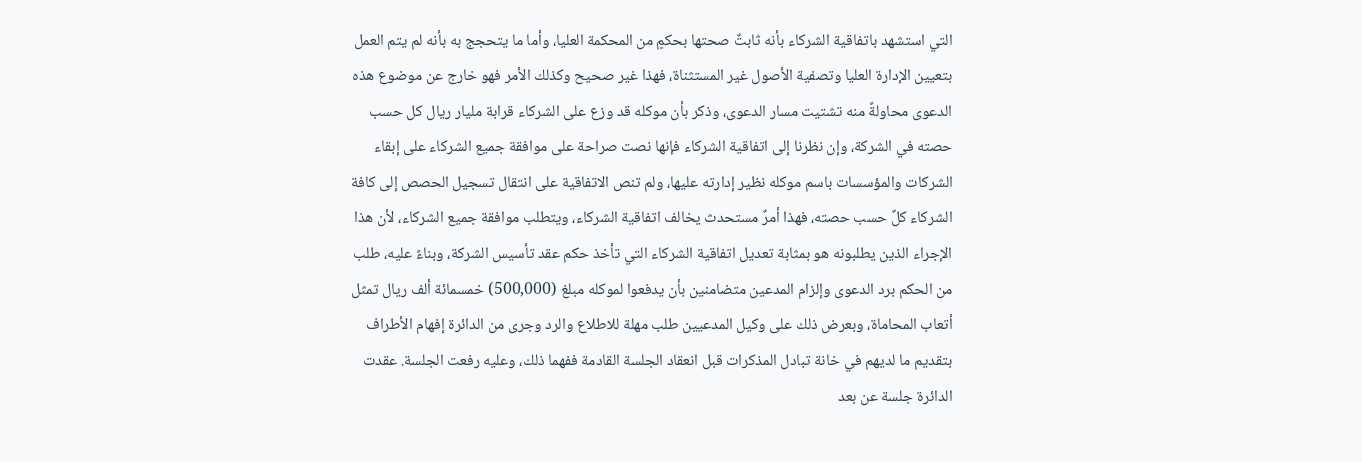التي استشهد باتفاقية الشركاء بأنه ثابتٌ صحتها بحكمٍ من المحكمة العليا، وأما ما يتحجج به بأنه لم يتم العمل بتعيين الإدارة العليا وتصفية الأصول غير المستثناة، فهذا غير صحيح وكذلك الأمر فهو خارج عن موضوع هذه الدعوى محاولةً منه تشتيت مسار الدعوى، وذكر بأن موكله قد وزع على الشركاء قرابة مليار ريال كل حسب حصته في الشركة، وإن نظرنا إلى اتفاقية الشركاء فإنها نصت صراحة على موافقة جميع الشركاء على إبقاء الشركات والمؤسسات باسم موكله نظير إدارته عليها، ولم تنص الاتفاقية على انتقال تسجيل الحصص إلى كافة الشركاء كلٌ حسب حصته، فهذا أمرٌ مستحدث يخالف اتفاقية الشركاء، ويتطلب موافقة جميع الشركاء، لأن هذا الإجراء الذين يطلبونه هو بمثابة تعديل اتفاقية الشركاء التي تأخذ حكم عقد تأسيس الشركة، وبناءً عليه، طلب من الحكم برد الدعوى وإلزام المدعين متضامنين بأن يدفعوا لموكله مبلغ (500,000) خمسمائة ألف ريال تمثل أتعاب المحاماة، وبعرض ذلك على وكيل المدعيين طلب مهلة للاطلاع والرد وجرى من الدائرة إفهام الأطراف بتقديم ما لديهم في خانة تبادل المذكرات قبل انعقاد الجلسة القادمة ففهما ذلك، وعليه رفعت الجلسة. عقدت الدائرة جلسة عن بعد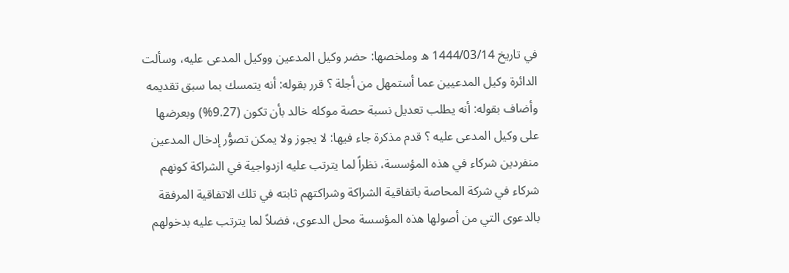في تاريخ 1444/03/14 ه وملخصها: حضر وكيل المدعين ووكيل المدعى عليه، وسألت الدائرة وكيل المدعيين عما أستمهل من أجلة ؟ قرر بقوله: أنه يتمسك بما سبق تقديمه وأضاف بقوله: أنه يطلب تعديل نسبة حصة موكله خالد بأن تكون (9.27%) وبعرضها على وكيل المدعى عليه ؟ قدم مذكرة جاء فيها: لا يجوز ولا يمكن تصوُّر إدخال المدعين منفردين شركاء في هذه المؤسسة، نظراً لما يترتب عليه ازدواجية في الشراكة كونهم شركاء في شركة المحاصة باتفاقية الشراكة وشراكتهم ثابته في تلك الاتفاقية المرفقة بالدعوى التي من أصولها هذه المؤسسة محل الدعوى، فضلاً لما يترتب عليه بدخولهم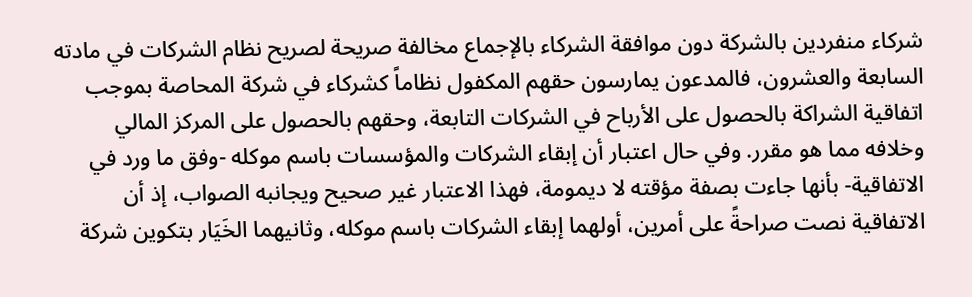شركاء منفردين بالشركة دون موافقة الشركاء بالإجماع مخالفة صريحة لصريح نظام الشركات في مادته السابعة والعشرون، فالمدعون يمارسون حقهم المكفول نظاماً كشركاء في شركة المحاصة بموجب اتفاقية الشراكة بالحصول على الأرباح في الشركات التابعة، وحقهم بالحصول على المركز المالي وخلافه مما هو مقرر. وفي حال اعتبار أن إبقاء الشركات والمؤسسات باسم موكله -وفق ما ورد في الاتفاقية- بأنها جاءت بصفة مؤقته لا ديمومة، فهذا الاعتبار غير صحيح ويجانبه الصواب، إذ أن الاتفاقية نصت صراحةً على أمرين، أولهما إبقاء الشركات باسم موكله، وثانيهما الخَيَار بتكوين شركة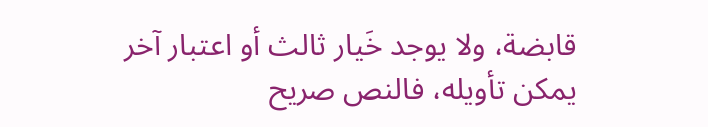قابضة، ولا يوجد خَيار ثالث أو اعتبار آخر يمكن تأويله، فالنص صريح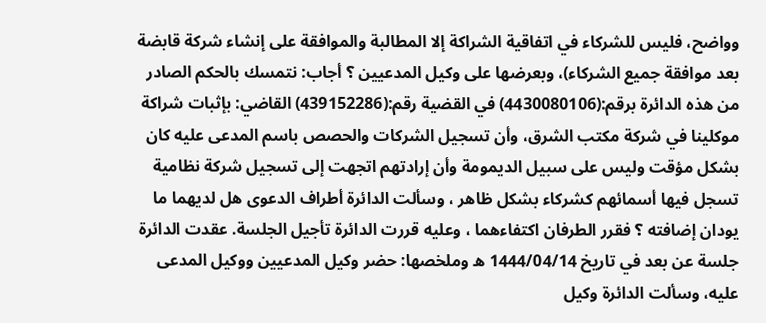وواضح، فليس للشركاء في اتفاقية الشراكة إلا المطالبة والموافقة على إنشاء شركة قابضة بعد موافقة جميع الشركاء)، وبعرضها على وكيل المدعيين ؟ أجاب: نتمسك بالحكم الصادر من هذه الدائرة برقم:(4430080106) في القضية رقم:(439152286) القاضي: بإثبات شراكة موكلينا في شركة مكتب الشرق، وأن تسجيل الشركات والحصص باسم المدعى عليه كان بشكل مؤقت وليس على سبيل الديمومة وأن إرادتهم اتجهت إلى تسجيل شركة نظامية تسجل فيها أسمائهم كشركاء بشكل ظاهر ، وسألت الدائرة أطراف الدعوى هل لديهما ما يودان إضافته ؟ فقرر الطرفان اكتفاءهما ، وعليه قررت الدائرة تأجيل الجلسة. عقدت الدائرة جلسة عن بعد في تاريخ 1444/04/14 ه وملخصها: حضر وكيل المدعيين ووكيل المدعى عليه، وسألت الدائرة وكيل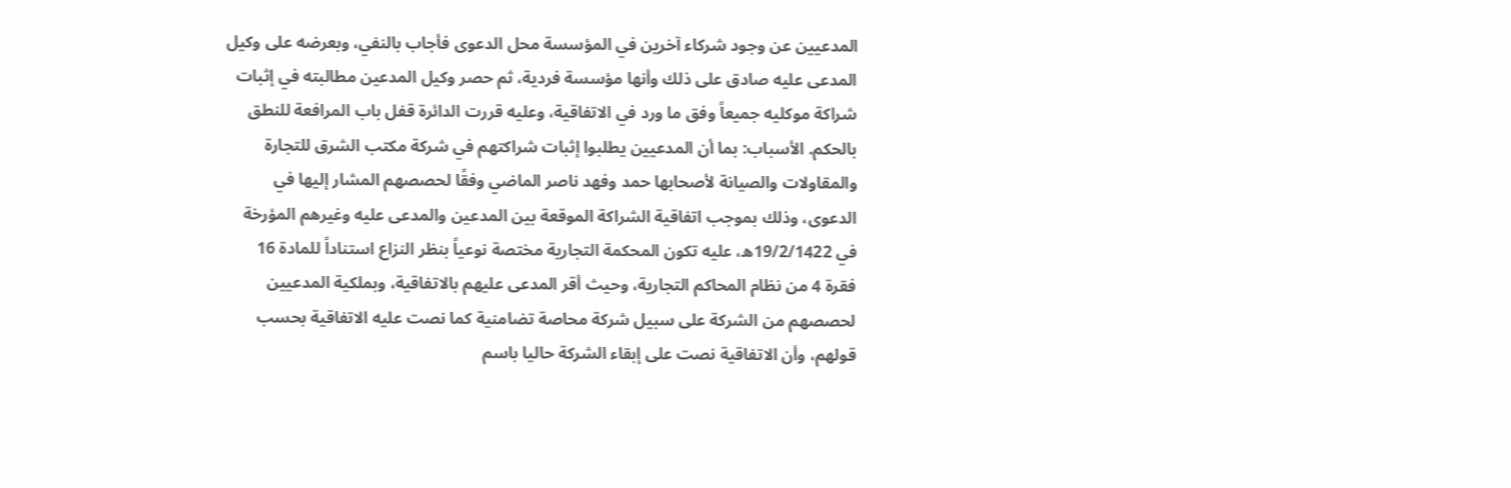المدعيين عن وجود شركاء آخرين في المؤسسة محل الدعوى فأجاب بالنفي، وبعرضه على وكيل المدعى عليه صادق على ذلك وأنها مؤسسة فردية، ثم حصر وكيل المدعين مطالبته في إثبات شراكة موكليه جميعاً وفق ما ورد في الاتفاقية، وعليه قررت الدائرة قفل باب المرافعة للنطق بالحكم. الأسباب: بما أن المدعيين يطلبوا إثبات شراكتهم في شركة مكتب الشرق للتجارة والمقاولات والصيانة لأصحابها حمد وفهد ناصر الماضي وفقًا لحصصهم المشار إليها في الدعوى، وذلك بموجب اتفاقية الشراكة الموقعة بين المدعين والمدعى عليه وغيرهم المؤرخة في 19/2/1422ه، عليه تكون المحكمة التجارية مختصة نوعياً بنظر النزاع استناداً للمادة 16 فقرة 4 من نظام المحاكم التجارية، وحيث أقر المدعى عليهم بالاتفاقية، وبملكية المدعيين لحصصهم من الشركة على سبيل شركة محاصة تضامنية كما نصت عليه الاتفاقية بحسب قولهم، وأن الاتفاقية نصت على إبقاء الشركة حاليا باسم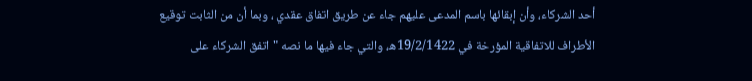أحد الشركاء، وأن إبقائها باسم المدعى عليهم جاء عن طريق اتفاق عقدي ، وبما أن من الثابت توقيع الأطراف للاتفاقية المؤرخة في 19/2/1422ه، والتي جاء فيها ما نصه "اتفق الشركاء على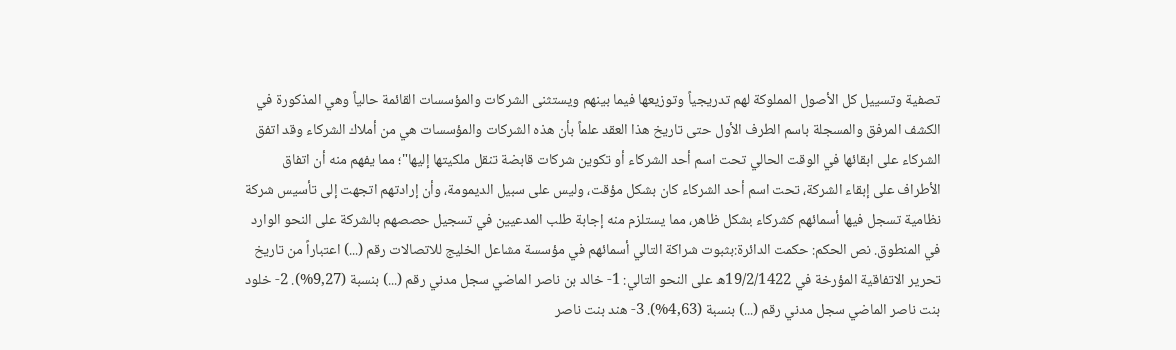تصفية وتسييل كل الأصول المملوكة لهم تدريجياً وتوزيعها فيما بينهم ويستثنى الشركات والمؤسسات القائمة حالياً وهي المذكورة في الكشف المرفق والمسجلة باسم الطرف الأول حتى تاريخ هذا العقد علماً بأن هذه الشركات والمؤسسات هي من أملاك الشركاء وقد اتفق الشركاء على ابقائها في الوقت الحالي تحت اسم أحد الشركاء أو تكوين شركات قابضة تنقل ملكيتها إليها"؛ مما يفهم منه أن اتفاق الأطراف على إبقاء الشركة، تحت اسم أحد الشركاء كان بشكل مؤقت، وليس على سبيل الديمومة، وأن إرادتهم اتجهت إلى تأسيس شركة نظامية تسجل فيها أسمائهم كشركاء بشكل ظاهر، مما يستلزم منه إجابة طلب المدعيين في تسجيل حصصهم بالشركة على النحو الوارد في المنطوق. نص الحكم: حكمت الدائرة:بثبوت شراكة التالي أسمائهم في مؤسسة مشاعل الخليج للاتصالات رقم (...) اعتباراً من تاريخ تحرير الاتفاقية المؤرخة في 19/2/1422ه على النحو التالي: 1- خالد بن ناصر الماضي سجل مدني رقم (...) بنسبة (9,27%). 2- خلود بنت ناصر الماضي سجل مدني رقم (...) بنسبة (4,63%). 3- هند بنت ناصر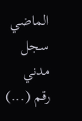الماضي سجل مدني رقم (...)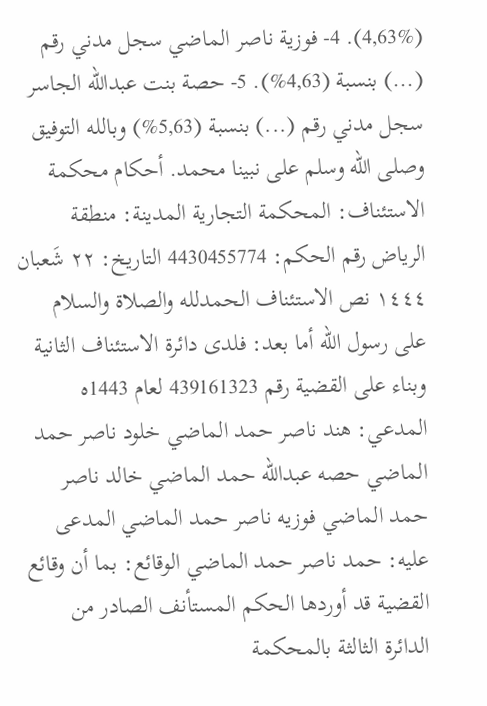(4,63%). 4- فوزية ناصر الماضي سجل مدني رقم (...) بنسبة (4,63%). 5- حصة بنت عبدالله الجاسر سجل مدني رقم (...) بنسبة (5,63%) وبالله التوفيق وصلى الله وسلم على نبينا محمد. أحكام محكمة الاستئناف: المحكمة التجارية المدينة: منطقة الرياض رقم الحكم: 4430455774 التاريخ: ٢٢ شَعبان ١٤٤٤ نص الاستئناف الحمدلله والصلاة والسلام على رسول الله أما بعد: فلدى دائرة الاستئناف الثانية وبناء على القضية رقم 439161323 لعام 1443ه المدعي: هند ناصر حمد الماضي خلود ناصر حمد الماضي حصه عبدالله حمد الماضي خالد ناصر حمد الماضي فوزيه ناصر حمد الماضي المدعى عليه: حمد ناصر حمد الماضي الوقائع: بما أن وقائع القضية قد أوردها الحكم المستأنف الصادر من الدائرة الثالثة بالمحكمة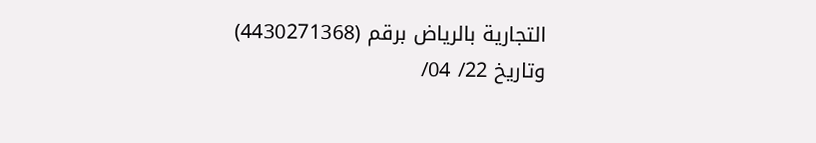التجارية بالرياض برقم (4430271368) وتاريخ 22/ 04/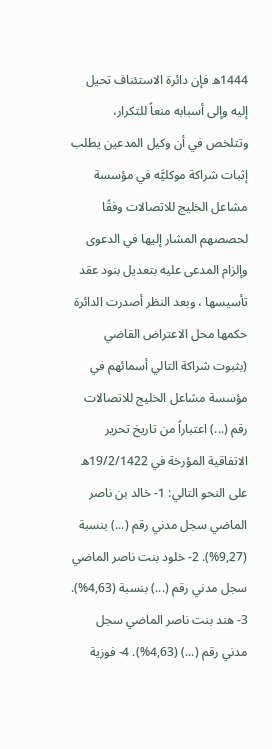1444ه فإن دائرة الاستئناف تحيل إليه وإلى أسبابه منعاً للتكرار، وتتلخص في أن وكيل المدعين يطلب إثبات شراكة موكليَّه في مؤسسة مشاعل الخليج للاتصالات وفقًا لحصصهم المشار إليها في الدعوى وإلزام المدعى عليه بتعديل بنود عقد تأسيسها ، وبعد النظر أصدرت الدائرة حكمها محل الاعتراض القاضي (بثبوت شراكة التالي أسمائهم في مؤسسة مشاعل الخليج للاتصالات رقم (...) اعتباراً من تاريخ تحرير الاتفاقية المؤرخة في 19/2/1422ه على النحو التالي: 1- خالد بن ناصر الماضي سجل مدني رقم (...) بنسبة (9,27%). 2- خلود بنت ناصر الماضي سجل مدني رقم (...) بنسبة (4,63%). 3- هند بنت ناصر الماضي سجل مدني رقم (...) (4,63%). 4- فوزية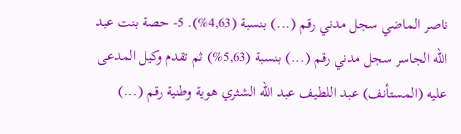ناصر الماضي سجل مدني رقم (...) بنسبة (4,63%). 5- حصة بنت عبد الله الجاسر سجل مدني رقم (...) بنسبة (5,63%) ثم تقدم وكيل المدعى عليه (المستأنف) عبد اللطيف عبد الله الشثري هوية وطنية رقم (...)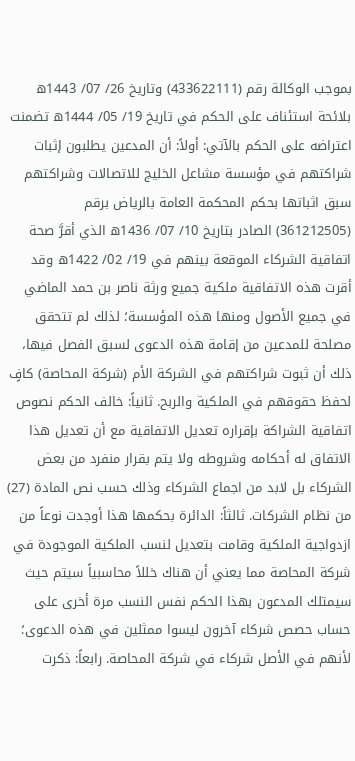بموجب الوكالة رقم (433622111) وتاريخ 26/ 07/ 1443ه بلائحة استئناف على الحكم في تاريخ 19/ 05/ 1444ه تضمنت اعتراضه على الحكم بالآتي: أولاً: أن المدعين يطلبون إثبات شراكتهم في مؤسسة مشاعل الخليج للاتصالات وشراكتهم سبق اثباتها بحكم المحكمة العامة بالرياض برقم (361212505) الصادر بتاريخ 10/ 07/ 1436ه الذي أقرَّ صحة اتفاقية الشركاء الموقعة بينهم في 19/ 02/ 1422ه وقد أقرت هذه الاتفاقية ملكية جميع ورثة ناصر بن حمد الماضي في جميع الأصول ومنها هذه المؤسسة؛ لذلك لم تتحقق مصلحة للمدعين من إقامة هذه الدعوى لسبق الفصل فيها، ذلك أن ثبوت شراكتهم في الشركة الأم (شركة المحاصة) كافٍ لحفظ حقوقهم في الملكية والربح. ثانياً: خالف الحكم نصوص اتفاقية الشراكة بإقراره تعديل الاتفاقية مع أن تعديل هذا الاتفاق له أحكامه وشروطه ولا يتم بقرار منفرد من بعض الشركاء بل لابد من اجماع الشركاء وذلك حسب نص المادة (27) من نظام الشركات. ثالثاً: الدائرة بحكمها هذا أوجدت نوعاً من ازدواجية الملكية وقامت بتعديل لنسب الملكية الموجودة في شركة المحاصة مما يعني أن هناك خللاً محاسبياً سيتم حيث سيمتلك المدعون بهذا الحكم نفس النسب مرة أخرى على حساب حصص شركاء آخرون ليسوا ممثلين في هذه الدعوى؛ لأنهم في الأصل شركاء في شركة المحاصة. رابعاً: ذكرت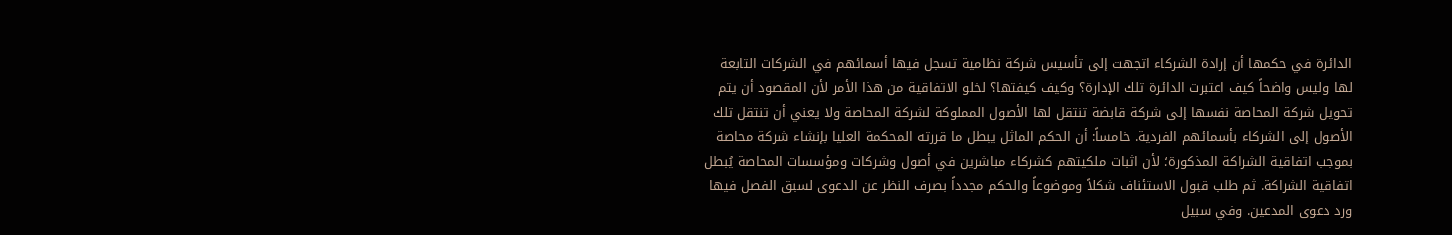الدائرة في حكمها أن إرادة الشركاء اتجهت إلى تأسيس شركة نظامية تسجل فيها أسمائهم في الشركات التابعة لها وليس واضحاً كيف اعتبرت الدائرة تلك الإدارة؟ وكيف كيفتها؟ لخلو الاتفاقية من هذا الأمر لأن المقصود أن يتم تحويل شركة المحاصة نفسها إلى شركة قابضة تنتقل لها الأصول المملوكة لشركة المحاصة ولا يعني أن تنتقل تلك الأصول إلى الشركاء بأسمائهم الفردية. خامساً: أن الحكم الماثل يبطل ما قررته المحكمة العليا بإنشاء شركة محاصة بموجب اتفاقية الشراكة المذكورة؛ لأن اثبات ملكيتهم كشركاء مباشرين في أصول وشركات ومؤسسات المحاصة يُبطل اتفاقية الشراكة. ثم طلب قبول الاستئناف شكلاً وموضوعاً والحكم مجدداً بصرف النظر عن الدعوى لسبق الفصل فيها ورد دعوى المدعين. وفي سبيل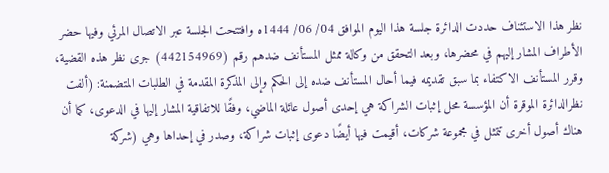نظر هذا الاستئناف حددت الدائرة جلسة هذا اليوم الموافق 04/ 06/ 1444ه وافتتحت الجلسة عبر الاتصال المرئي وفيها حضر الأطراف المشار إليهم في محضرها، وبعد التحقق من وكالة ممثل المستأنف ضدهم رقم (442154969) جرى نظر هذه القضية، وقرر المستأنف الاكتفاء بما سبق تقديمه فيما أحال المستأنف ضده إلى الحكم وإلى المذكرة المقدمة في الطلبات المتضمنة: (ألفت نظرالدائرة الموقرة أن المؤسسة محل إثبات الشراكة هي إحدى أصول عائلة الماضي، وفقًا للاتفاقية المشار إليها في الدعوى، كما أن هناك أصول أخرى تتمثل في مجموعة شركات، أقيمت فيها أيضًا دعوى إثبات شراكة، وصدر في إحداها وهي (شركة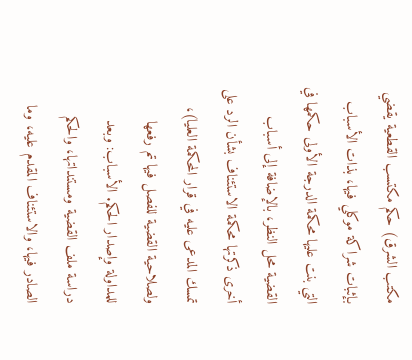مكتب الشرق) حكم مكتسب القطعية يقضي بإثبات شراكة موكلي فيها، بذات الأسباب التي بنت عليها محكمة الدرجة الأولى حكمها في القضية محل النظر، بالإضافة إلى أسباب أخرى ذكرتها محكمة الاستئناف بشأن الرد على تمسك المدعى عليه في قرار المحكمة العليا)، ولصلاحية القضية للفصل فيها تم رفعها للمداولة وإصدار الحكم. الأسباب: وبعد دراسة ملف القضية ومستنداتها، والحكم الصادر فيها، والاستئناف المقدم عليه، وما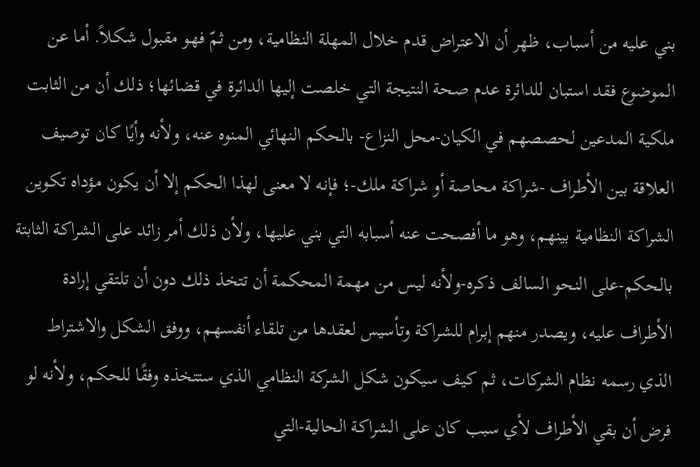بني عليه من أسباب، ظهر أن الاعتراض قدم خلال المهلة النظامية، ومن ثمّ فهو مقبول شكلاً. أما عن الموضوع فقد استبان للدائرة عدم صحة النتيجة التي خلصت إليها الدائرة في قضائها؛ ذلك أن من الثابت ملكية المدعين لحصصهم في الكيان-محل النزاع- بالحكم النهائي المنوه عنه، ولأنه وأيًا كان توصيف العلاقة بين الأطراف -شراكة محاصة أو شراكة ملك-؛ فإنه لا معنى لهذا الحكم إلا أن يكون مؤداه تكوين الشراكة النظامية بينهم، وهو ما أفصحت عنه أسبابه التي بني عليها، ولأن ذلك أمر زائد على الشراكة الثابتة بالحكم-على النحو السالف ذكره-ولأنه ليس من مهمة المحكمة أن تتخذ ذلك دون أن تلتقي إرادة الأطراف عليه، ويصدر منهم إبرام للشراكة وتأسيس لعقدها من تلقاء أنفسهم، ووفق الشكل والاشتراط الذي رسمه نظام الشركات، ثم كيف سيكون شكل الشركة النظامي الذي ستتخذه وفقًا للحكم، ولأنه لو فرض أن بقي الأطراف لأي سبب كان على الشراكة الحالية-التي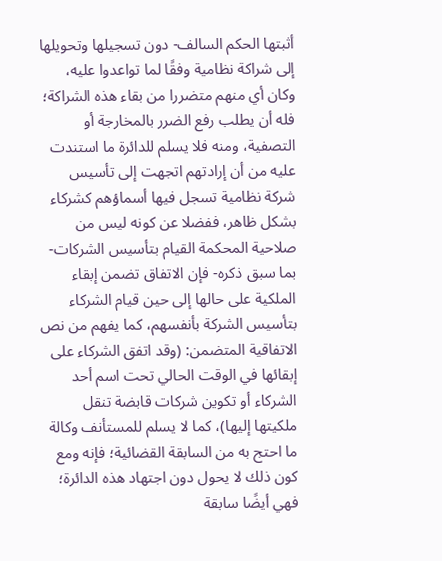أثبتها الحكم السالف- دون تسجيلها وتحويلها إلى شراكة نظامية وفقًا لما تواعدوا عليه، وكان أي منهم متضررا من بقاء هذه الشراكة؛ فله أن يطلب رفع الضرر بالمخارجة أو التصفية، ومنه فلا يسلم للدائرة ما استندت عليه من أن إرادتهم اتجهت إلى تأسيس شركة نظامية تسجل فيها أسماؤهم كشركاء بشكل ظاهر، ففضلا عن كونه ليس من صلاحية المحكمة القيام بتأسيس الشركات-بما سبق ذكره- فإن الاتفاق تضمن إبقاء الملكية على حالها إلى حين قيام الشركاء بتأسيس الشركة بأنفسهم، كما يفهم من نص الاتفاقية المتضمن: (وقد اتفق الشركاء على إبقائها في الوقت الحالي تحت اسم أحد الشركاء أو تكوين شركات قابضة تنقل ملكيتها إليها)، كما لا يسلم للمستأنف وكالة ما احتج به من السابقة القضائية؛ فإنه ومع كون ذلك لا يحول دون اجتهاد هذه الدائرة؛ فهي أيضًا سابقة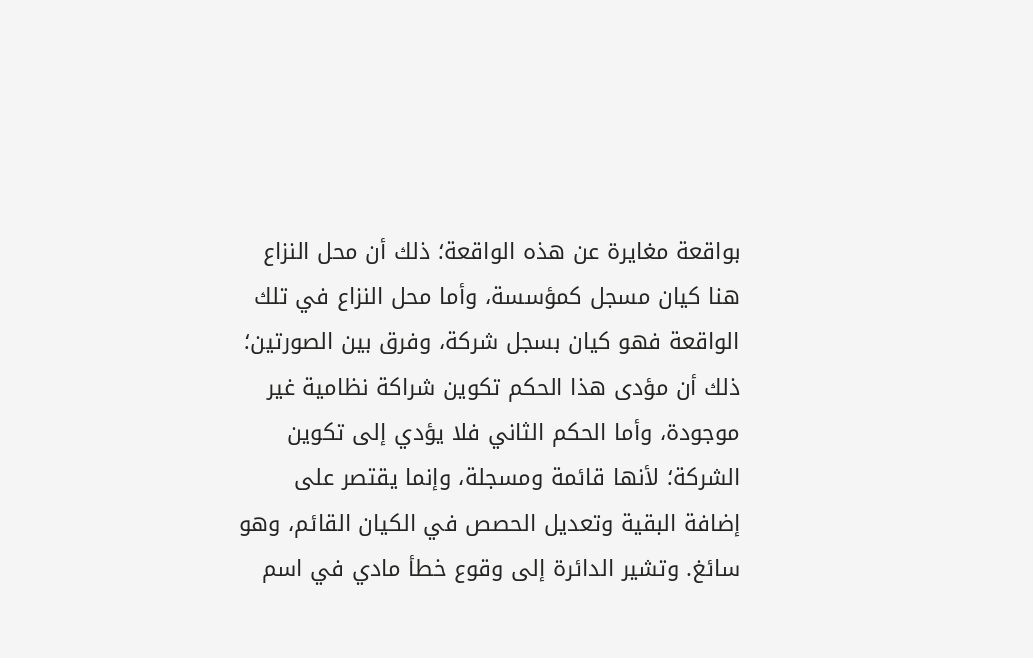بواقعة مغايرة عن هذه الواقعة؛ ذلك أن محل النزاع هنا كيان مسجل كمؤسسة، وأما محل النزاع في تلك الواقعة فهو كيان بسجل شركة، وفرق بين الصورتين؛ ذلك أن مؤدى هذا الحكم تكوين شراكة نظامية غير موجودة، وأما الحكم الثاني فلا يؤدي إلى تكوين الشركة؛ لأنها قائمة ومسجلة، وإنما يقتصر على إضافة البقية وتعديل الحصص في الكيان القائم، وهو سائغ. وتشير الدائرة إلى وقوع خطأ مادي في اسم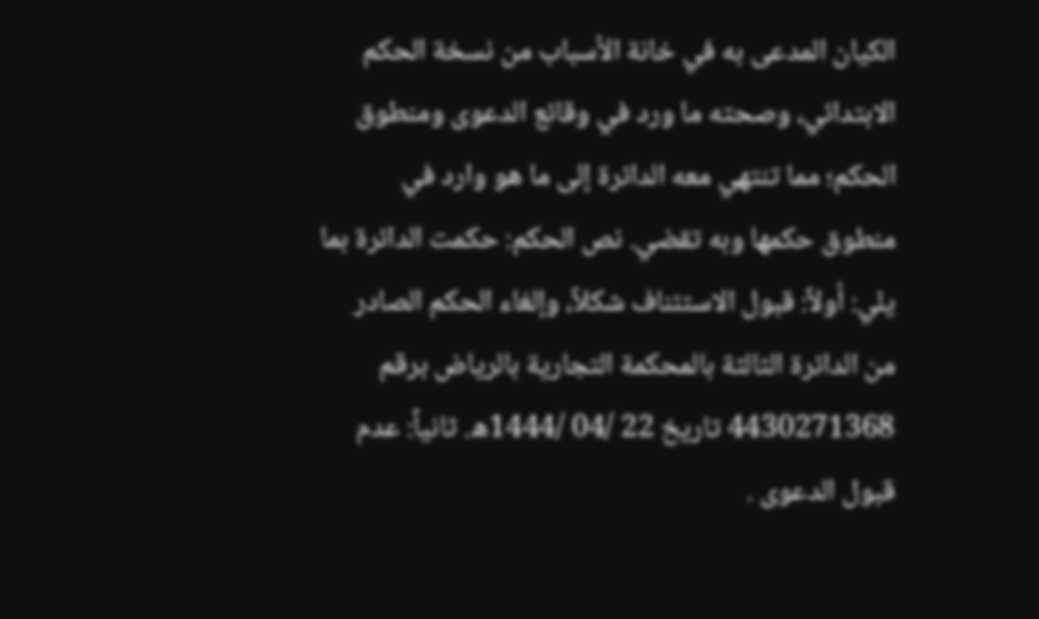الكيان المدعى به في خانة الأسباب من نسخة الحكم الابتدائي، وصحته ما ورد في وقائع الدعوى ومنطوق الحكم؛ مما تنتهي معه الدائرة إلى ما هو وارد في منطوق حكمها وبه تقضي. نص الحكم: حكمت الدائرة بما يلي: أولاً: قبول الاستئناف شكلاً، وإلغاء الحكم الصادر من الدائرة الثالثة بالمحكمة التجارية بالرياض برقم 4430271368 تاريخ 22 /04 /1444ه. ثانياً: عدم قبول الدعوى .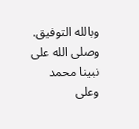وبالله التوفيق. وصلى الله على نبينا محمد وعلى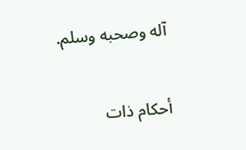آله وصحبه وسلم.

أحكام ذات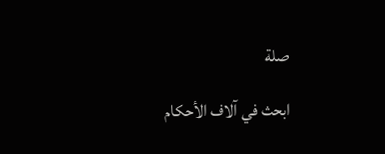صلة

ابحث في آلاف الأحكام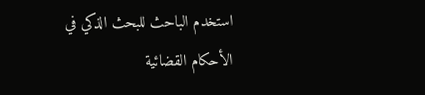استخدم الباحث للبحث الذكي في الأحكام القضائية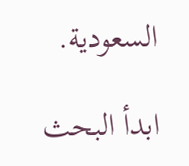السعودية.

ابدأ البحث